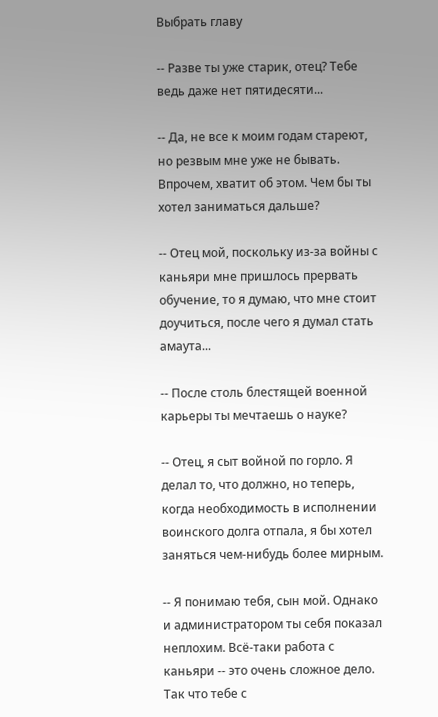Выбрать главу

-- Разве ты уже старик, отец? Тебе ведь даже нет пятидесяти...

-- Да, не все к моим годам стареют, но резвым мне уже не бывать. Впрочем, хватит об этом. Чем бы ты хотел заниматься дальше?

-- Отец мой, поскольку из-за войны с каньяри мне пришлось прервать обучение, то я думаю, что мне стоит доучиться, после чего я думал стать амаута...

-- После столь блестящей военной карьеры ты мечтаешь о науке?

-- Отец, я сыт войной по горло. Я делал то, что должно, но теперь, когда необходимость в исполнении воинского долга отпала, я бы хотел заняться чем-нибудь более мирным.

-- Я понимаю тебя, сын мой. Однако и администратором ты себя показал неплохим. Всё-таки работа с каньяри -- это очень сложное дело. Так что тебе с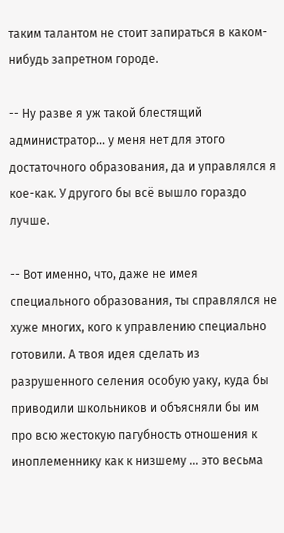таким талантом не стоит запираться в каком-нибудь запретном городе.

-- Ну разве я уж такой блестящий администратор... у меня нет для этого достаточного образования, да и управлялся я кое-как. У другого бы всё вышло гораздо лучше.

-- Вот именно, что, даже не имея специального образования, ты справлялся не хуже многих, кого к управлению специально готовили. А твоя идея сделать из разрушенного селения особую уаку, куда бы приводили школьников и объясняли бы им про всю жестокую пагубность отношения к иноплеменнику как к низшему ... это весьма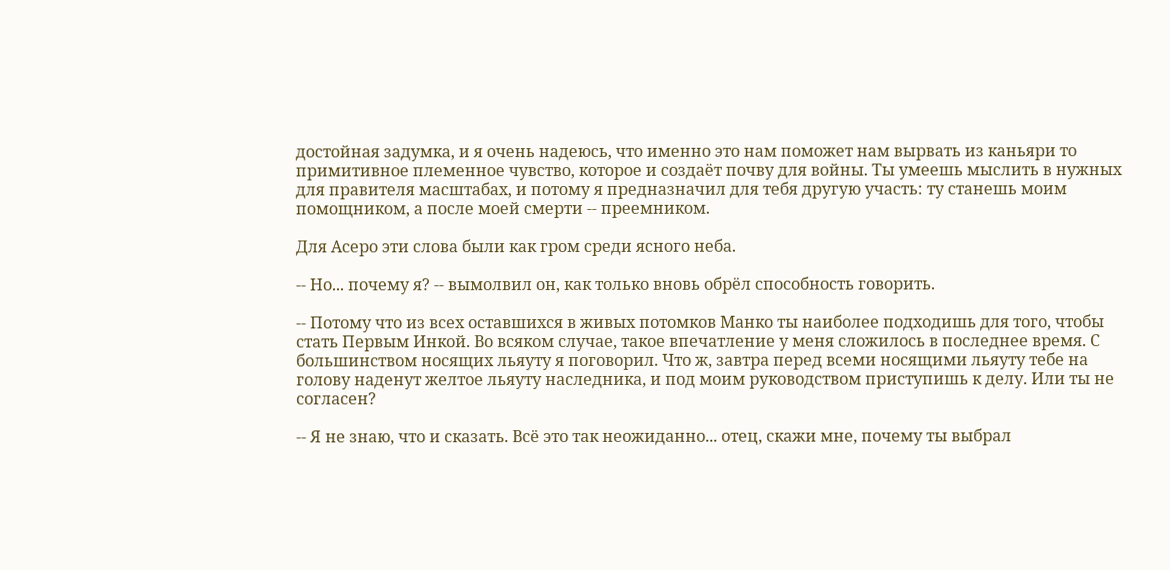достойная задумка, и я очень надеюсь, что именно это нам поможет нам вырвать из каньяри то примитивное племенное чувство, которое и создаёт почву для войны. Ты умеешь мыслить в нужных для правителя масштабах, и потому я предназначил для тебя другую участь: ту станешь моим помощником, а после моей смерти -- преемником.

Для Асеро эти слова были как гром среди ясного неба.

-- Но... почему я? -- вымолвил он, как только вновь обрёл способность говорить.

-- Потому что из всех оставшихся в живых потомков Манко ты наиболее подходишь для того, чтобы стать Первым Инкой. Во всяком случае, такое впечатление у меня сложилось в последнее время. С большинством носящих льяуту я поговорил. Что ж, завтра перед всеми носящими льяуту тебе на голову наденут желтое льяуту наследника, и под моим руководством приступишь к делу. Или ты не согласен?

-- Я не знаю, что и сказать. Всё это так неожиданно... отец, скажи мне, почему ты выбрал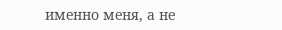именно меня, а не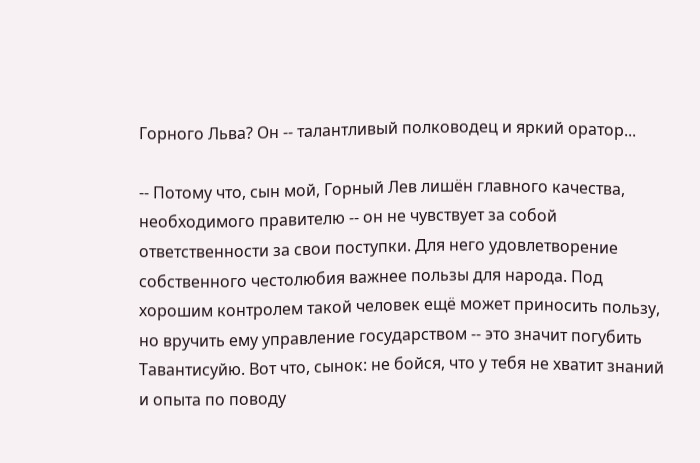Горного Льва? Он -- талантливый полководец и яркий оратор...

-- Потому что, сын мой, Горный Лев лишён главного качества, необходимого правителю -- он не чувствует за собой ответственности за свои поступки. Для него удовлетворение собственного честолюбия важнее пользы для народа. Под хорошим контролем такой человек ещё может приносить пользу, но вручить ему управление государством -- это значит погубить Тавантисуйю. Вот что, сынок: не бойся, что у тебя не хватит знаний и опыта по поводу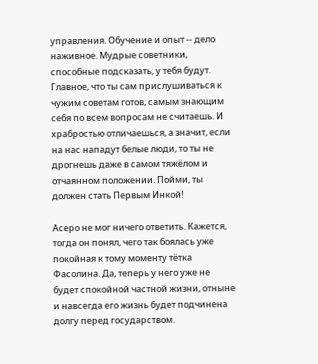управления. Обучение и опыт -- дело наживное. Мудрые советники, способные подсказать, у тебя будут. Главное, что ты сам прислушиваться к чужим советам готов, самым знающим себя по всем вопросам не считаешь. И храбростью отличаешься, а значит, если на нас нападут белые люди, то ты не дрогнешь даже в самом тяжёлом и отчаянном положении. Пойми, ты должен стать Первым Инкой!

Асеро не мог ничего ответить. Кажется, тогда он понял, чего так боялась уже покойная к тому моменту тётка Фасолина. Да, теперь у него уже не будет спокойной частной жизни, отныне и навсегда его жизнь будет подчинена долгу перед государством.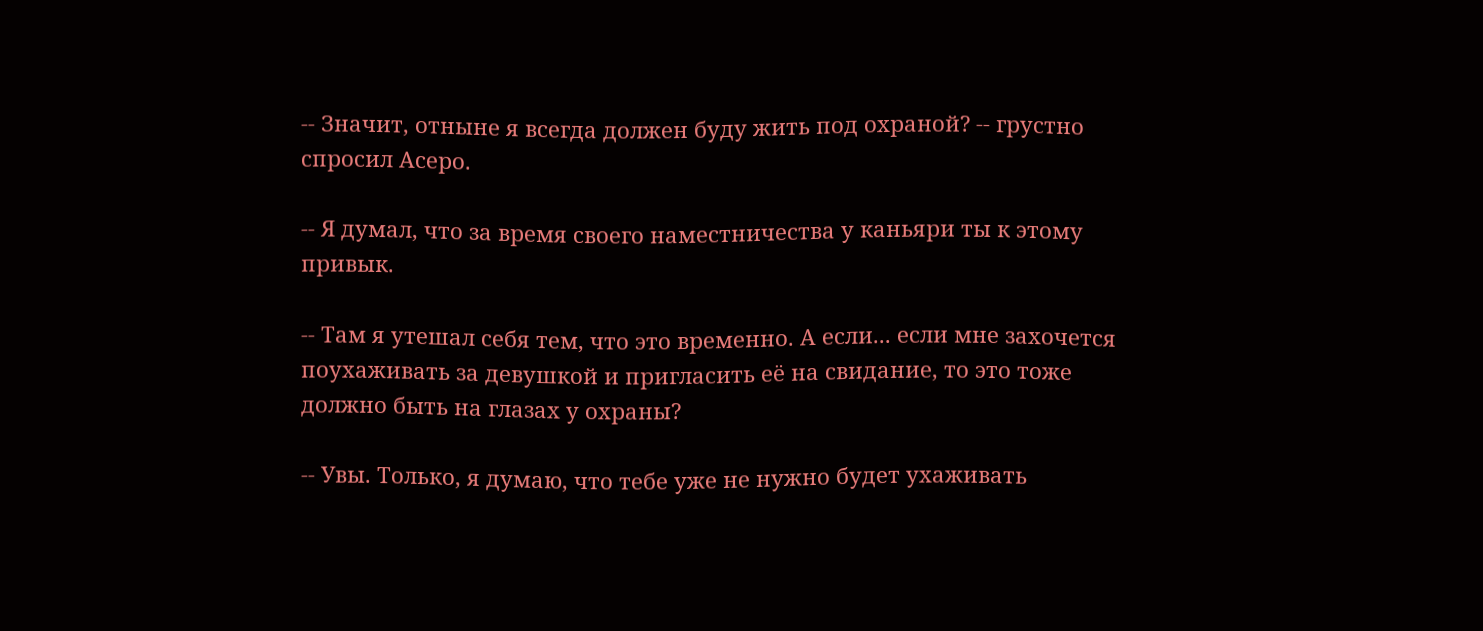-- Значит, отныне я всегда должен буду жить под охраной? -- грустно спросил Асеро.

-- Я думал, что за время своего наместничества у каньяри ты к этому привык.

-- Там я утешал себя тем, что это временно. А если... если мне захочется поухаживать за девушкой и пригласить её на свидание, то это тоже должно быть на глазах у охраны?

-- Увы. Только, я думаю, что тебе уже не нужно будет ухаживать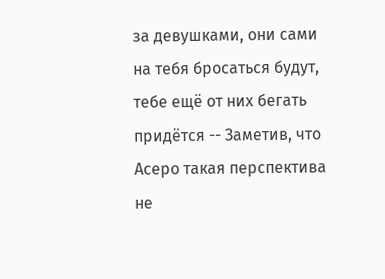за девушками, они сами на тебя бросаться будут, тебе ещё от них бегать придётся -- Заметив, что Асеро такая перспектива не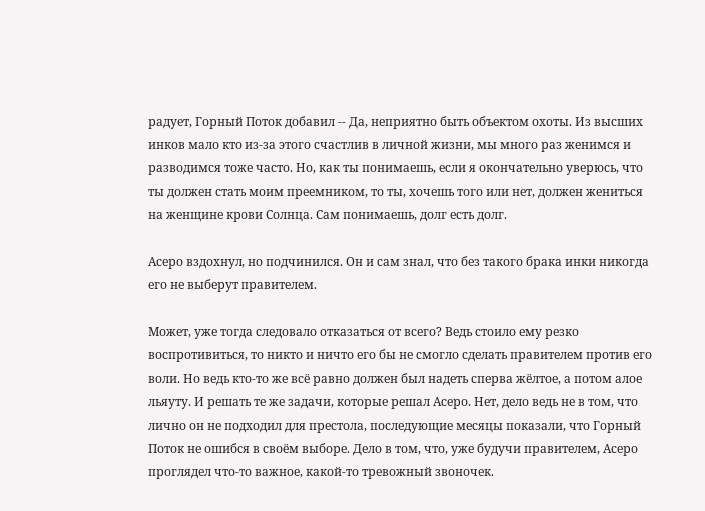радует, Горный Поток добавил -- Да, неприятно быть объектом охоты. Из высших инков мало кто из-за этого счастлив в личной жизни, мы много раз женимся и разводимся тоже часто. Но, как ты понимаешь, если я окончательно уверюсь, что ты должен стать моим преемником, то ты, хочешь того или нет, должен жениться на женщине крови Солнца. Сам понимаешь, долг есть долг.

Асеро вздохнул, но подчинился. Он и сам знал, что без такого брака инки никогда его не выберут правителем.

Может, уже тогда следовало отказаться от всего? Ведь стоило ему резко воспротивиться, то никто и ничто его бы не смогло сделать правителем против его воли. Но ведь кто-то же всё равно должен был надеть сперва жёлтое, а потом алое льяуту. И решать те же задачи, которые решал Асеро. Нет, дело ведь не в том, что лично он не подходил для престола, последующие месяцы показали, что Горный Поток не ошибся в своём выборе. Дело в том, что, уже будучи правителем, Асеро проглядел что-то важное, какой-то тревожный звоночек.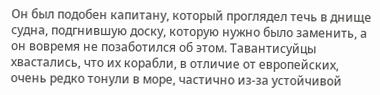Он был подобен капитану, который проглядел течь в днище судна, подгнившую доску, которую нужно было заменить, а он вовремя не позаботился об этом. Тавантисуйцы хвастались, что их корабли, в отличие от европейских, очень редко тонули в море, частично из-за устойчивой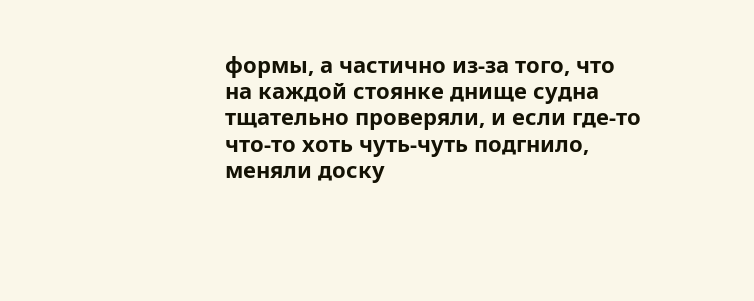формы, а частично из-за того, что на каждой стоянке днище судна тщательно проверяли, и если где-то что-то хоть чуть-чуть подгнило, меняли доску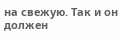на свежую. Так и он должен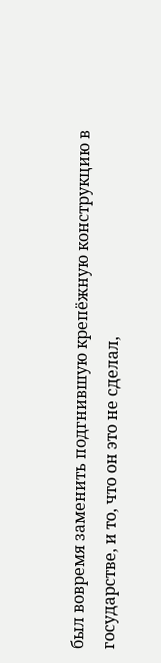был вовремя заменить подгнившую крепёжную конструкцию в государстве, и то, что он это не сделал,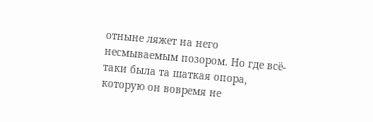отныне ляжет на него несмываемым позором. Но где всё-таки была та шаткая опора, которую он вовремя не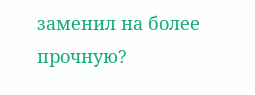заменил на более прочную?